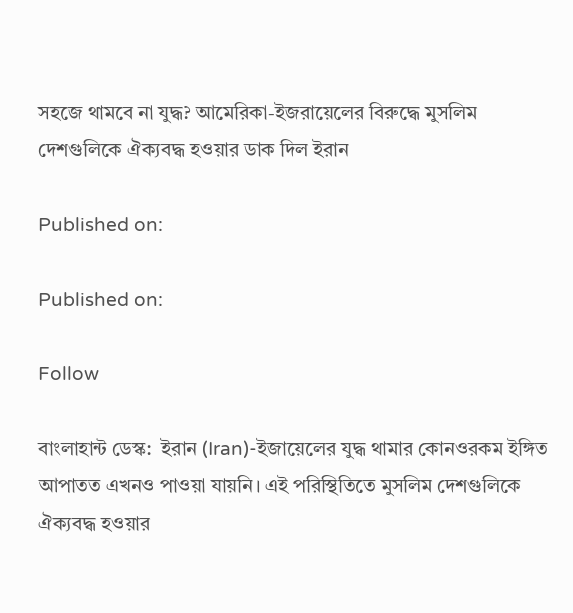সহজে থামবে না যুদ্ধ? আমেরিকা-ইজরায়েলের বিরুদ্ধে মুসলিম দেশগুলিকে ঐক্যবদ্ধ হওয়ার ডাক দিল ইরান

Published on:

Published on:

Follow

বাংলাহান্ট ডেস্ক:  ইরান (Iran)-ইজায়েলের যুদ্ধ থামার কোনওরকম ইঙ্গিত আপাতত এখনও পাওয়া যায়নি। এই পরিস্থিতিতে মুসলিম দেশগুলিকে ঐক্যবদ্ধ হওয়ার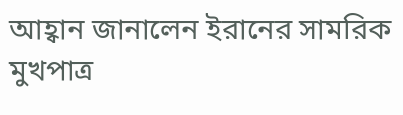আহ্বান জানালেন ইরানের সামরিক মুখপাত্র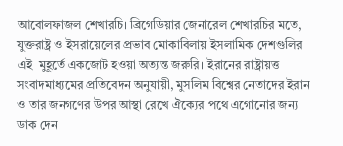আবোলফাজল শেখারচি। ব্রিগেডিয়ার জেনারেল শেখারচির মতে, যুক্তরাষ্ট্র ও ইসরায়েলের প্রভাব মোকাবিলায় ইসলামিক দেশগুলির এই  মুহূর্তে একজোট হওয়া অত্যন্ত জরুরি। ইরানের রাষ্ট্রায়ত্ত সংবাদমাধ্যমের প্রতিবেদন অনুযায়ী, মুসলিম বিশ্বের নেতাদের ইরান ও তার জনগণের উপর আস্থা রেখে ঐক্যের পথে এগোনোর জন্য ডাক দেন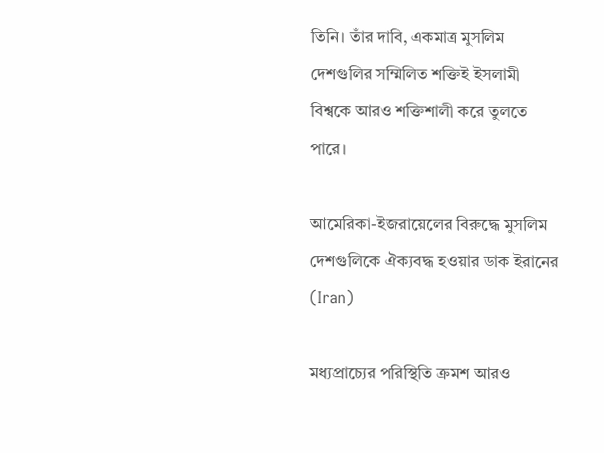তিনি। তাঁর দাবি, একমাত্র মুসলিম দেশগুলির সম্মিলিত শক্তিই ইসলামী বিশ্বকে আরও শক্তিশালী করে তুলতে পারে।

আমেরিকা-ইজরায়েলের বিরুদ্ধে মুসলিম দেশগুলিকে ঐক্যবদ্ধ হওয়ার ডাক ইরানের (Iran)

মধ্যপ্রাচ্যের পরিস্থিতি ক্রমশ আরও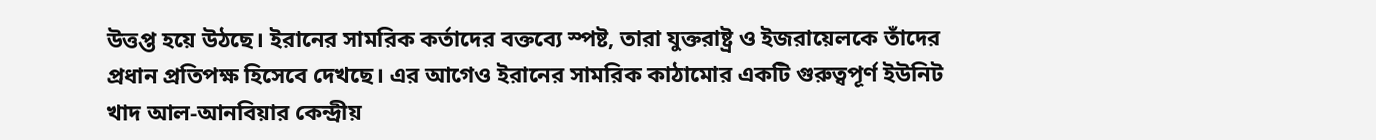উত্তপ্ত হয়ে উঠছে। ইরানের সামরিক কর্তাদের বক্তব্যে স্পষ্ট, তারা যুক্তরাষ্ট্র ও ইজরায়েলকে তাঁদের প্রধান প্রতিপক্ষ হিসেবে দেখছে। এর আগেও ইরানের সামরিক কাঠামোর একটি গুরুত্বপূর্ণ ইউনিট খাদ আল-আনবিয়ার কেন্দ্রীয়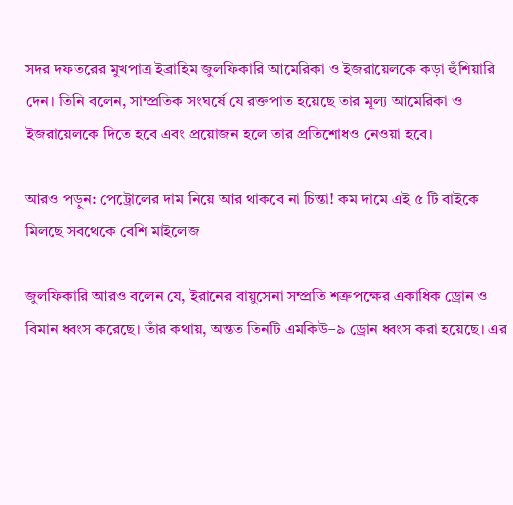সদর দফতরের মুখপাত্র ইব্রাহিম জুলফিকারি আমেরিকা ও ইজরায়েলকে কড়া হুঁশিয়ারি দেন। তিনি বলেন, সাম্প্রতিক সংঘর্ষে যে রক্তপাত হয়েছে তার মূল্য আমেরিকা ও ইজরায়েলকে দিতে হবে এবং প্রয়োজন হলে তার প্রতিশোধও নেওয়া হবে।

আরও পড়ুন: পেট্রোলের দাম নিয়ে আর থাকবে না চিন্তা! কম দামে এই ৫ টি বাইকে মিলছে সবথেকে বেশি মাইলেজ

জুলফিকারি আরও বলেন যে, ইরানের বায়ুসেনা সম্প্রতি শত্রুপক্ষের একাধিক ড্রোন ও বিমান ধ্বংস করেছে। তাঁর কথায়, অন্তত তিনটি এমকিউ–৯ ড্রোন ধ্বংস করা হয়েছে। এর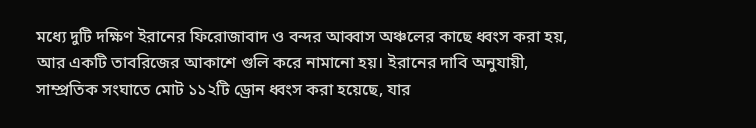মধ্যে দুটি দক্ষিণ ইরানের ফিরোজাবাদ ও বন্দর আব্বাস অঞ্চলের কাছে ধ্বংস করা হয়, আর একটি তাবরিজের আকাশে গুলি করে নামানো হয়। ইরানের দাবি অনুযায়ী, সাম্প্রতিক সংঘাতে মোট ১১২টি ড্রোন ধ্বংস করা হয়েছে, যার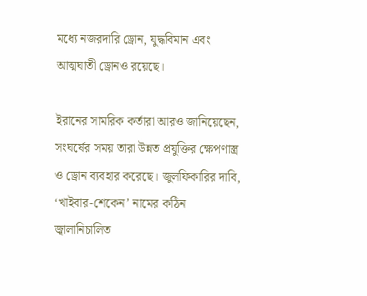মধ্যে নজরদারি ড্রোন, যুদ্ধবিমান এবং আত্মঘাতী ড্রোনও রয়েছে।

ইরানের সামরিক কর্তারা আরও জানিয়েছেন, সংঘর্ষের সময় তারা উন্নত প্রযুক্তির ক্ষেপণাস্ত্র ও ড্রোন ব্যবহার করেছে। জুলফিকারির দাবি, ‘খাইবার-শেকেন’ নামের কঠিন জ্বালানিচালিত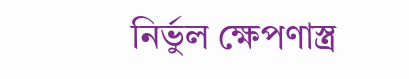নির্ভুল ক্ষেপণাস্ত্র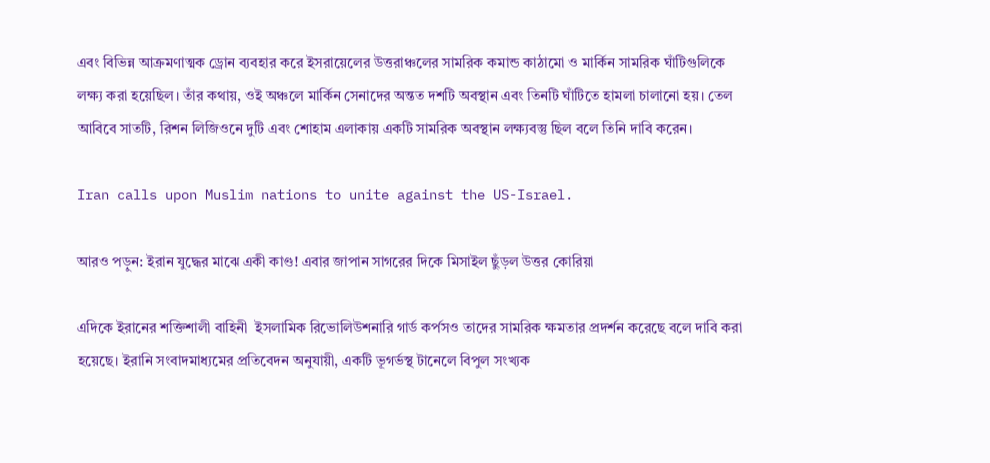এবং বিভিন্ন আক্রমণাত্মক ড্রোন ব্যবহার করে ইসরায়েলের উত্তরাঞ্চলের সামরিক কমান্ড কাঠামো ও মার্কিন সামরিক ঘাঁটিগুলিকে লক্ষ্য করা হয়েছিল। তাঁর কথায়, ওই অঞ্চলে মার্কিন সেনাদের অন্তত দশটি অবস্থান এবং তিনটি ঘাঁটিতে হামলা চালানো হয়। তেল আবিবে সাতটি, রিশন লিজিওনে দুটি এবং শোহাম এলাকায় একটি সামরিক অবস্থান লক্ষ্যবস্তু ছিল বলে তিনি দাবি করেন।

Iran calls upon Muslim nations to unite against the US-Israel.

আরও পড়ুন: ইরান যুদ্ধের মাঝে একী কাণ্ড! এবার জাপান সাগরের দিকে মিসাইল ছুঁড়ল উত্তর কোরিয়া

এদিকে ইরানের শক্তিশালী বাহিনী  ইসলামিক রিভোলিউশনারি গার্ড কর্পসও তাদের সামরিক ক্ষমতার প্রদর্শন করেছে বলে দাবি করা হয়েছে। ইরানি সংবাদমাধ্যমের প্রতিবেদন অনুযায়ী, একটি ভূগর্ভস্থ টানেলে বিপুল সংখ্যক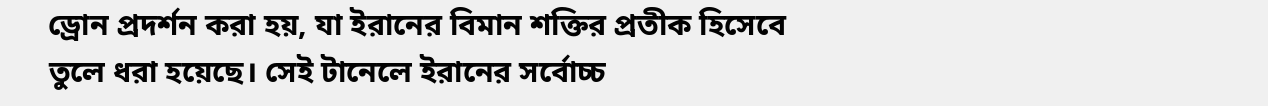ড্রোন প্রদর্শন করা হয়, যা ইরানের বিমান শক্তির প্রতীক হিসেবে তুলে ধরা হয়েছে। সেই টানেলে ইরানের সর্বোচ্চ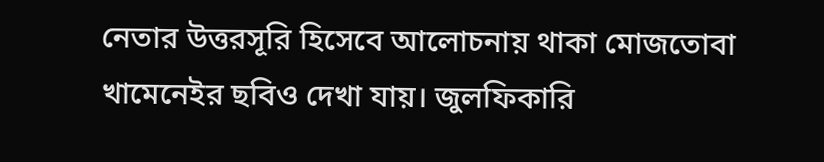নেতার উত্তরসূরি হিসেবে আলোচনায় থাকা মোজতোবা খামেনেইর ছবিও দেখা যায়। জুলফিকারি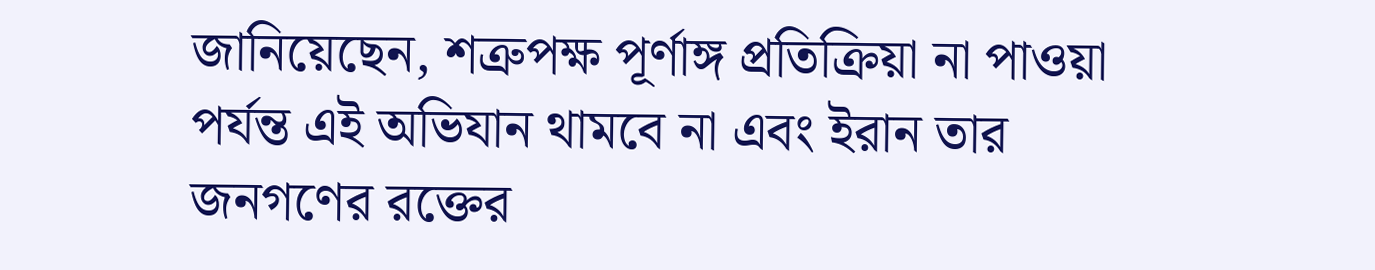জানিয়েছেন, শত্রুপক্ষ পূর্ণাঙ্গ প্রতিক্রিয়া না পাওয়া পর্যন্ত এই অভিযান থামবে না এবং ইরান তার জনগণের রক্তের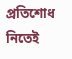প্রতিশোধ নিতেই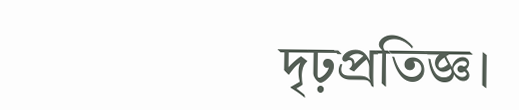দৃঢ়প্রতিজ্ঞ।